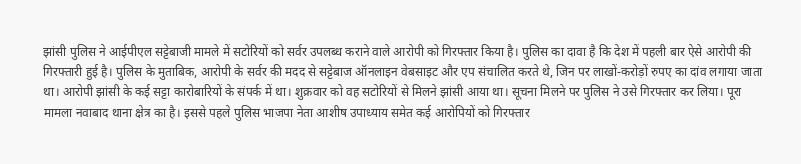झांसी पुलिस ने आईपीएल सट्टेबाजी मामले में सटोरियों को सर्वर उपलब्ध कराने वाले आरोपी को गिरफ्तार किया है। पुलिस का दावा है कि देश में पहली बार ऐसे आरोपी की गिरफ्तारी हुई है। पुलिस के मुताबिक, आरोपी के सर्वर की मदद से सट्टेबाज ऑनलाइन वेबसाइट और एप संचालित करते थे, जिन पर लाखों-करोड़ों रुपए का दांव लगाया जाता था। आरोपी झांसी के कई सट्टा कारोबारियों के संपर्क में था। शुक्रवार को वह सटोरियों से मिलने झांसी आया था। सूचना मिलने पर पुलिस ने उसे गिरफ्तार कर लिया। पूरा मामला नवाबाद थाना क्षेत्र का है। इससे पहले पुलिस भाजपा नेता आशीष उपाध्याय समेत कई आरोपियों को गिरफ्तार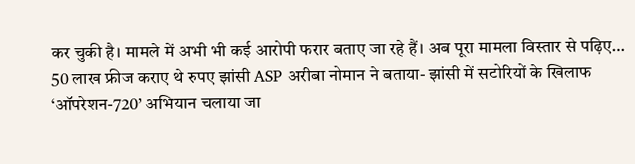कर चुकी है। मामले में अभी भी कई आरोपी फरार बताए जा रहे हैं। अब पूरा मामला विस्तार से पढ़िए… 50 लाख फ्रीज कराए थे रुपए झांसी ASP अरीबा नोमान ने बताया- झांसी में सटोरियों के खिलाफ ‘ऑपरेशन-720’ अभियान चलाया जा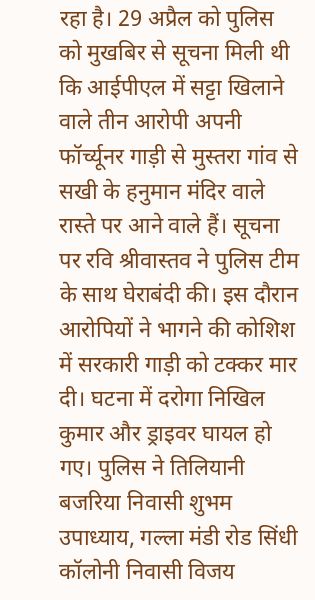रहा है। 29 अप्रैल को पुलिस को मुखबिर से सूचना मिली थी कि आईपीएल में सट्टा खिलाने वाले तीन आरोपी अपनी फॉर्च्यूनर गाड़ी से मुस्तरा गांव से सखी के हनुमान मंदिर वाले रास्ते पर आने वाले हैं। सूचना पर रवि श्रीवास्तव ने पुलिस टीम के साथ घेराबंदी की। इस दौरान आरोपियों ने भागने की कोशिश में सरकारी गाड़ी को टक्कर मार दी। घटना में दरोगा निखिल कुमार और ड्राइवर घायल हो गए। पुलिस ने तिलियानी बजरिया निवासी शुभम उपाध्याय, गल्ला मंडी रोड सिंधी कॉलोनी निवासी विजय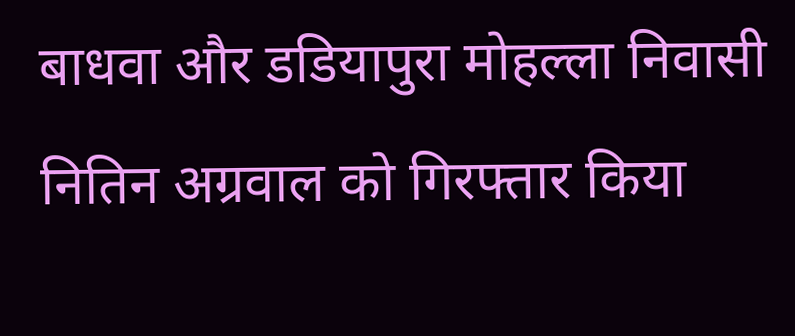बाधवा और डडियापुरा मोहल्ला निवासी नितिन अग्रवाल को गिरफ्तार किया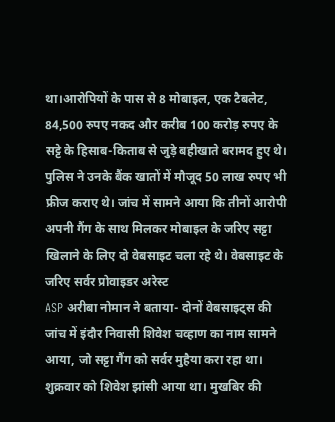था।आरोपियों के पास से 8 मोबाइल, एक टैबलेट, 84,500 रुपए नकद और करीब 100 करोड़ रुपए के सट्टे के हिसाब-किताब से जुड़े बहीखाते बरामद हुए थे। पुलिस ने उनके बैंक खातों में मौजूद 50 लाख रुपए भी फ्रीज कराए थे। जांच में सामने आया कि तीनों आरोपी अपनी गैंग के साथ मिलकर मोबाइल के जरिए सट्टा खिलाने के लिए दो वेबसाइट चला रहे थे। वेबसाइट के जरिए सर्वर प्रोवाइडर अरेस्ट
ASP अरीबा नोमान ने बताया- दोनों वेबसाइट्स की जांच में इंदौर निवासी शिवेश चव्हाण का नाम सामने आया, जो सट्टा गैंग को सर्वर मुहैया करा रहा था। शुक्रवार को शिवेश झांसी आया था। मुखबिर की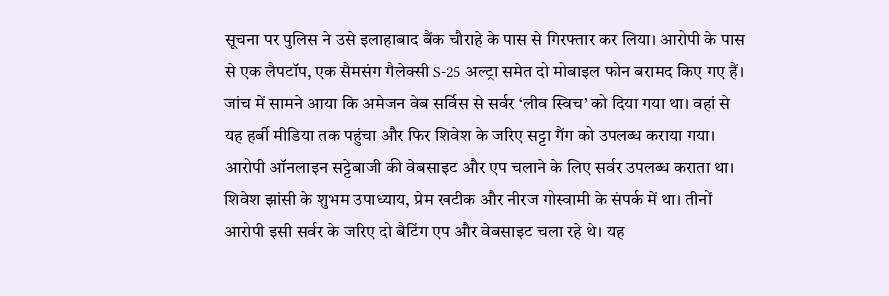सूचना पर पुलिस ने उसे इलाहाबाद बैंक चौराहे के पास से गिरफ्तार कर लिया। आरोपी के पास से एक लैपटॉप, एक सैमसंग गैलेक्सी S-25 अल्ट्रा समेत दो मोबाइल फोन बरामद किए गए हैं। जांच में सामने आया कि अमेजन वेब सर्विस से सर्वर ‘लीव स्विच’ को दिया गया था। वहां से यह हर्बी मीडिया तक पहुंचा और फिर शिवेश के जरिए सट्टा गैंग को उपलब्ध कराया गया। आरोपी ऑनलाइन सट्टेबाजी की वेबसाइट और एप चलाने के लिए सर्वर उपलब्ध कराता था। शिवेश झांसी के शुभम उपाध्याय, प्रेम खटीक और नीरज गोस्वामी के संपर्क में था। तीनों आरोपी इसी सर्वर के जरिए दो बैटिंग एप और वेबसाइट चला रहे थे। यह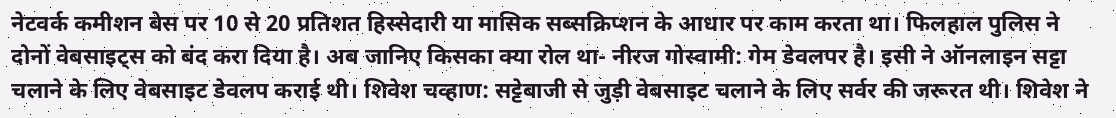नेटवर्क कमीशन बेस पर 10 से 20 प्रतिशत हिस्सेदारी या मासिक सब्सक्रिप्शन के आधार पर काम करता था। फिलहाल पुलिस ने दोनों वेबसाइट्स को बंद करा दिया है। अब जानिए किसका क्या रोल था- नीरज गोस्वामी: गेम डेवलपर है। इसी ने ऑनलाइन सट्टा चलाने के लिए वेबसाइट डेवलप कराई थी। शिवेश चव्हाण: सट्टेबाजी से जुड़ी वेबसाइट चलाने के लिए सर्वर की जरूरत थी। शिवेश ने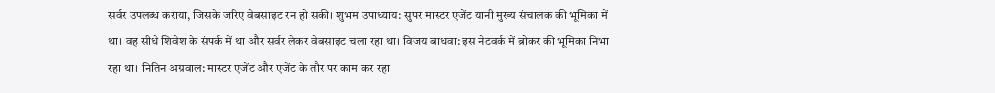सर्वर उपलब्ध कराया, जिसके जरिए वेबसाइट रन हो सकी। शुभम उपाध्याय: सुपर मास्टर एजेंट यानी मुख्य संचालक की भूमिका में था। वह सीधे शिवेश के संपर्क में था और सर्वर लेकर वेबसाइट चला रहा था। विजय बाधवा: इस नेटवर्क में ब्रोकर की भूमिका निभा रहा था। नितिन अग्रवाल: मास्टर एजेंट और एजेंट के तौर पर काम कर रहा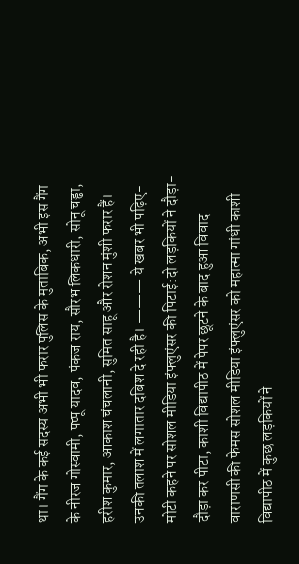था। गैंग के कई सदस्य अभी भी फरार पुलिस के मुताबिक, अभी इस गैंग के नीरज गोस्वामी, पप्पू यादव, पंकज राय, सौरभ लिकधारी, सोनू चड्ढा, हरीश कुमार, आकाश चंचलानी, सुमित साहू और रोशन मुंशी फरार हैं। उनकी तलाश में लगातार दबिश दे रही है। ——— ये खबर भी पढ़िए- मोटी कहने पर सोशल मीडिया इंफ्लुएंसर की पिटाई:दो लड़कियों ने दौड़ा-दौड़ा कर पीटा, काशी विद्यापीठ में पेपर छूटने के बाद हुआ विवाद वाराणसी की फेमस सोशल मीडिया इंफ्लुएंसर को महात्मा गांधी काशी विद्यापीठ में कुछ लड़कियों ने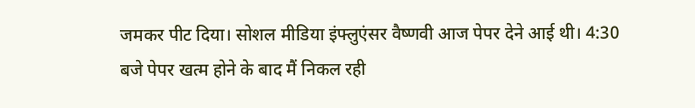जमकर पीट दिया। सोशल मीडिया इंफ्लुएंसर वैष्णवी आज पेपर देने आई थी। 4:30 बजे पेपर खत्म होने के बाद मैं निकल रही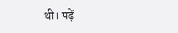थी। पढ़ें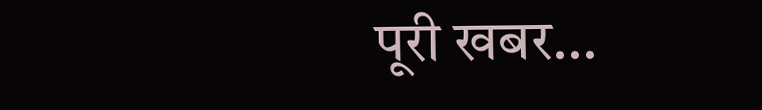पूरी खबर…